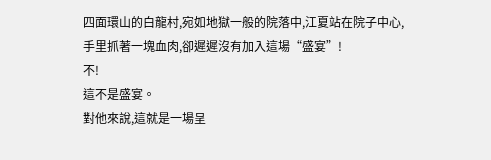四面環山的白龍村,宛如地獄一般的院落中,江夏站在院子中心,手里抓著一塊血肉,卻遲遲沒有加入這場“盛宴”!
不!
這不是盛宴。
對他來說,這就是一場呈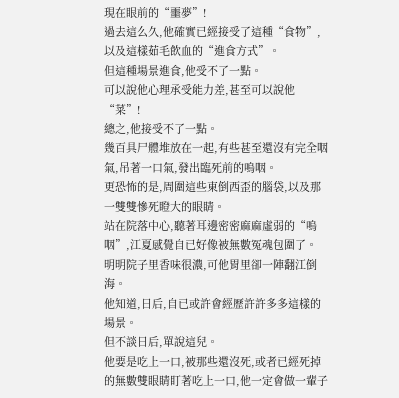現在眼前的“噩夢”!
過去這么久,他確實已經接受了這種“食物”,以及這樣茹毛飲血的“進食方式”。
但這種場景進食,他受不了一點。
可以說他心理承受能力差,甚至可以說他“菜”!
總之,他接受不了一點。
幾百具尸體堆放在一起,有些甚至還沒有完全咽氣,吊著一口氣,發出臨死前的嗚咽。
更恐怖的是,周圍這些東倒西歪的腦袋,以及那一雙雙慘死瞪大的眼睛。
站在院落中心,聽著耳邊密密麻麻虛弱的“嗚咽”,江夏感覺自已好像被無數冤魂包圍了。
明明院子里香味很濃,可他胃里卻一陣翻江倒海。
他知道,日后,自已或許會經歷許許多多這樣的場景。
但不談日后,單說這兒。
他要是吃上一口,被那些還沒死,或者已經死掉的無數雙眼睛盯著吃上一口,他一定會做一輩子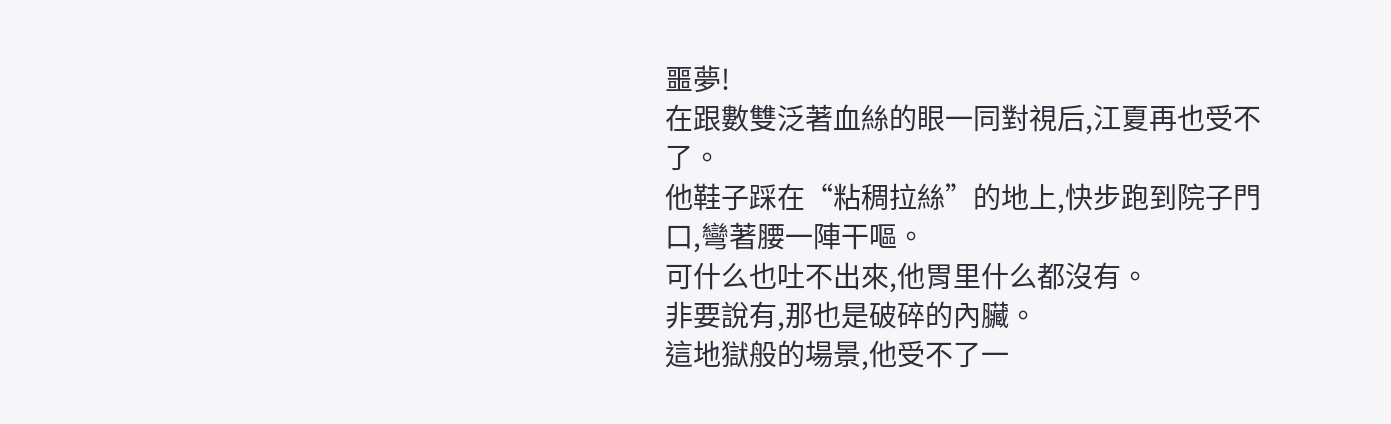噩夢!
在跟數雙泛著血絲的眼一同對視后,江夏再也受不了。
他鞋子踩在“粘稠拉絲”的地上,快步跑到院子門口,彎著腰一陣干嘔。
可什么也吐不出來,他胃里什么都沒有。
非要說有,那也是破碎的內臟。
這地獄般的場景,他受不了一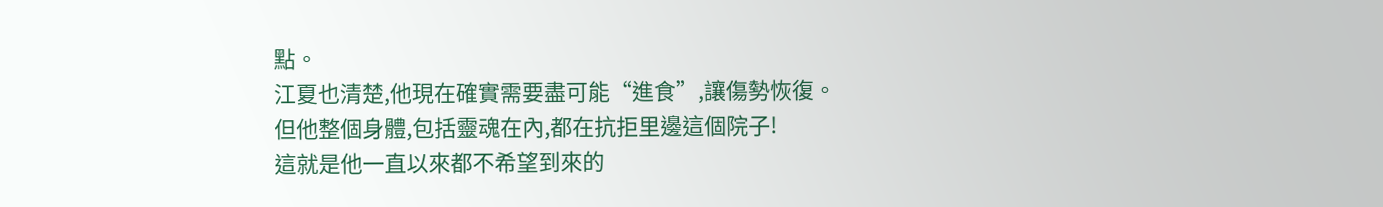點。
江夏也清楚,他現在確實需要盡可能“進食”,讓傷勢恢復。
但他整個身體,包括靈魂在內,都在抗拒里邊這個院子!
這就是他一直以來都不希望到來的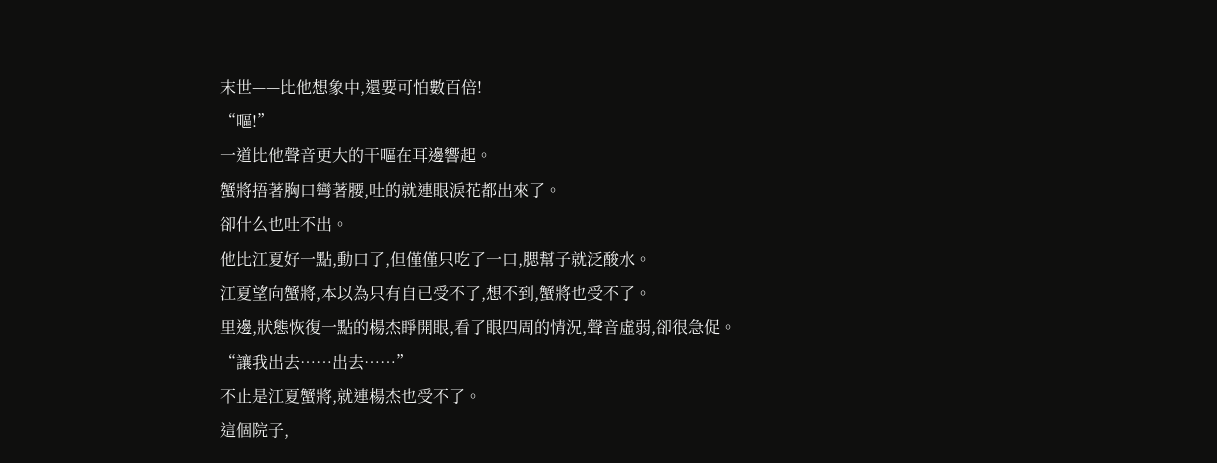末世——比他想象中,還要可怕數百倍!
“嘔!”
一道比他聲音更大的干嘔在耳邊響起。
蟹將捂著胸口彎著腰,吐的就連眼淚花都出來了。
卻什么也吐不出。
他比江夏好一點,動口了,但僅僅只吃了一口,腮幫子就泛酸水。
江夏望向蟹將,本以為只有自已受不了,想不到,蟹將也受不了。
里邊,狀態恢復一點的楊杰睜開眼,看了眼四周的情況,聲音虛弱,卻很急促。
“讓我出去……出去……”
不止是江夏蟹將,就連楊杰也受不了。
這個院子,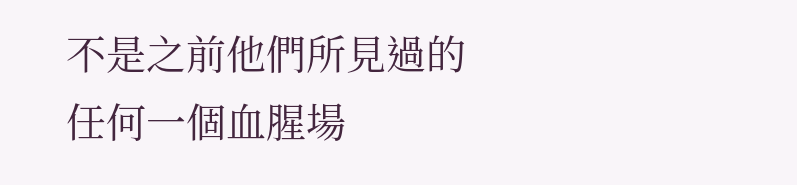不是之前他們所見過的任何一個血腥場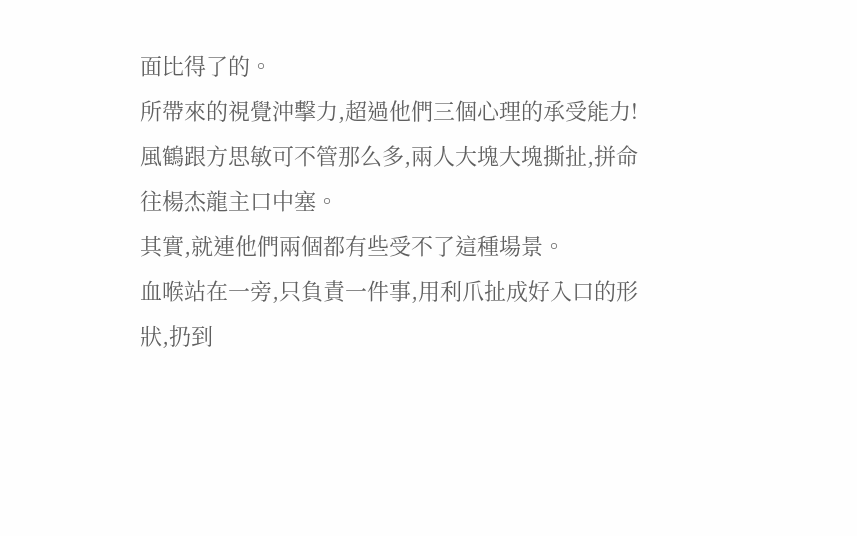面比得了的。
所帶來的視覺沖擊力,超過他們三個心理的承受能力!
風鶴跟方思敏可不管那么多,兩人大塊大塊撕扯,拼命往楊杰龍主口中塞。
其實,就連他們兩個都有些受不了這種場景。
血喉站在一旁,只負責一件事,用利爪扯成好入口的形狀,扔到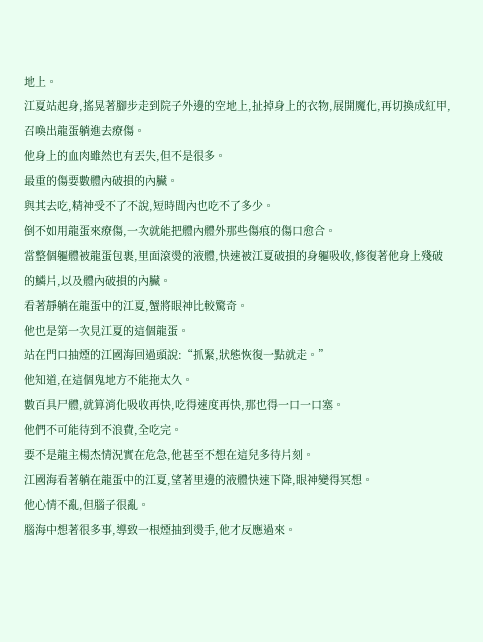地上。
江夏站起身,搖晃著腳步走到院子外邊的空地上,扯掉身上的衣物,展開魔化,再切換成紅甲,召喚出龍蛋躺進去療傷。
他身上的血肉雖然也有丟失,但不是很多。
最重的傷要數體內破損的內臟。
與其去吃,精神受不了不說,短時間內也吃不了多少。
倒不如用龍蛋來療傷,一次就能把體內體外那些傷痕的傷口愈合。
當整個軀體被龍蛋包裹,里面滾燙的液體,快速被江夏破損的身軀吸收,修復著他身上殘破的鱗片,以及體內破損的內臟。
看著靜躺在龍蛋中的江夏,蟹將眼神比較驚奇。
他也是第一次見江夏的這個龍蛋。
站在門口抽煙的江國海回過頭說:“抓緊,狀態恢復一點就走。”
他知道,在這個鬼地方不能拖太久。
數百具尸體,就算消化吸收再快,吃得速度再快,那也得一口一口塞。
他們不可能待到不浪費,全吃完。
要不是龍主楊杰情況實在危急,他甚至不想在這兒多待片刻。
江國海看著躺在龍蛋中的江夏,望著里邊的液體快速下降,眼神變得冥想。
他心情不亂,但腦子很亂。
腦海中想著很多事,導致一根煙抽到燙手,他才反應過來。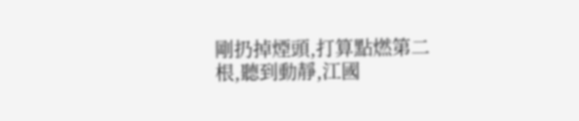剛扔掉煙頭,打算點燃第二根,聽到動靜,江國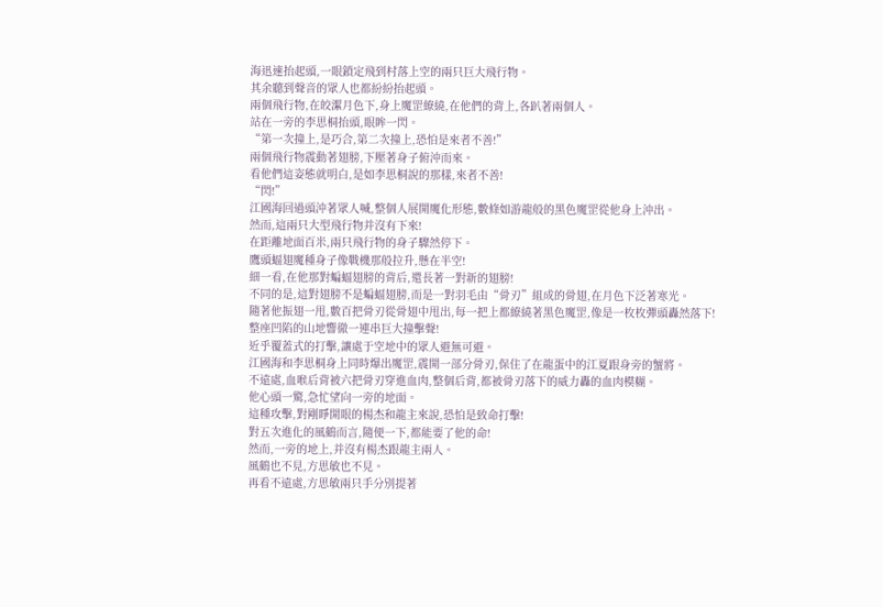海迅速抬起頭,一眼鎖定飛到村落上空的兩只巨大飛行物。
其余聽到聲音的眾人也都紛紛抬起頭。
兩個飛行物,在皎潔月色下,身上魔罡繚繞,在他們的背上,各趴著兩個人。
站在一旁的李思桐抬頭,眼眸一閃。
“第一次撞上,是巧合,第二次撞上,恐怕是來者不善!”
兩個飛行物震動著翅膀,下壓著身子俯沖而來。
看他們這姿態就明白,是如李思桐說的那樣,來者不善!
“閃!”
江國海回過頭沖著眾人喊,整個人展開魔化形態,數條如游龍般的黑色魔罡從他身上沖出。
然而,這兩只大型飛行物并沒有下來!
在距離地面百米,兩只飛行物的身子驟然停下。
鷹頭蝠翅魔種身子像戰機那般拉升,懸在半空!
細一看,在他那對蝙蝠翅膀的背后,還長著一對新的翅膀!
不同的是,這對翅膀不是蝙蝠翅膀,而是一對羽毛由“骨刃”組成的骨翅,在月色下泛著寒光。
隨著他振翅一甩,數百把骨刃從骨翅中甩出,每一把上都繚繞著黑色魔罡,像是一枚枚彈頭轟然落下!
整座凹陷的山地響徹一連串巨大撞擊聲!
近乎覆蓋式的打擊,讓處于空地中的眾人避無可避。
江國海和李思桐身上同時爆出魔罡,震開一部分骨刃,保住了在龍蛋中的江夏跟身旁的蟹將。
不遠處,血喉后背被六把骨刃穿進血肉,整個后背,都被骨刃落下的威力轟的血肉模糊。
他心頭一驚,急忙望向一旁的地面。
這種攻擊,對剛睜開眼的楊杰和龍主來說,恐怕是致命打擊!
對五次進化的風鶴而言,隨便一下,都能要了他的命!
然而,一旁的地上,并沒有楊杰跟龍主兩人。
風鶴也不見,方思敏也不見。
再看不遠處,方思敏兩只手分別提著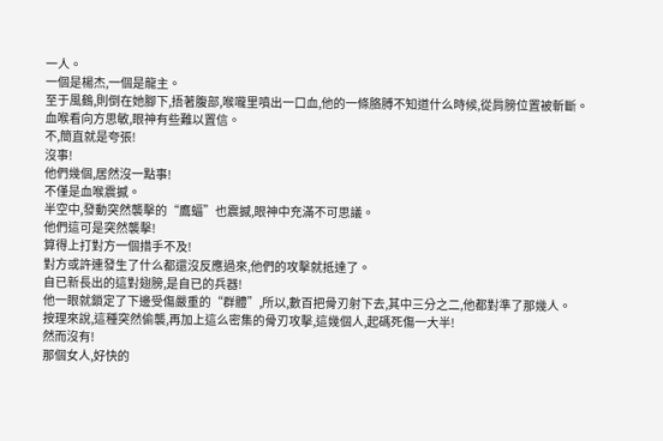一人。
一個是楊杰,一個是龍主。
至于風鶴,則倒在她腳下,捂著腹部,喉嚨里噴出一口血,他的一條胳膊不知道什么時候,從肩膀位置被斬斷。
血喉看向方思敏,眼神有些難以置信。
不,簡直就是夸張!
沒事!
他們幾個,居然沒一點事!
不僅是血喉震撼。
半空中,發動突然襲擊的“鷹蝠”也震撼,眼神中充滿不可思議。
他們這可是突然襲擊!
算得上打對方一個措手不及!
對方或許連發生了什么都還沒反應過來,他們的攻擊就抵達了。
自已新長出的這對翅膀,是自已的兵器!
他一眼就鎖定了下邊受傷嚴重的“群體”,所以,數百把骨刃射下去,其中三分之二,他都對準了那幾人。
按理來說,這種突然偷襲,再加上這么密集的骨刃攻擊,這幾個人,起碼死傷一大半!
然而沒有!
那個女人,好快的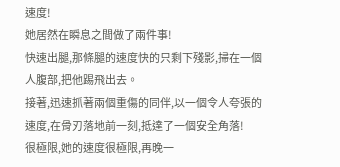速度!
她居然在瞬息之間做了兩件事!
快速出腿,那條腿的速度快的只剩下殘影,掃在一個人腹部,把他踢飛出去。
接著,迅速抓著兩個重傷的同伴,以一個令人夸張的速度,在骨刃落地前一刻,抵達了一個安全角落!
很極限,她的速度很極限,再晚一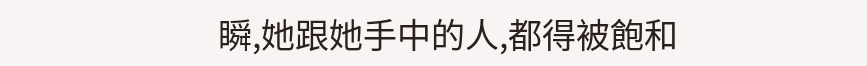瞬,她跟她手中的人,都得被飽和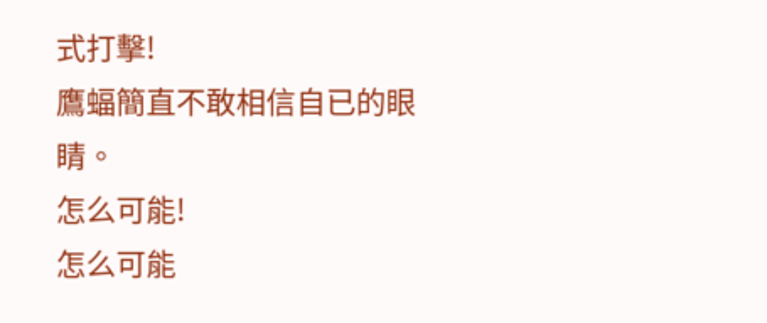式打擊!
鷹蝠簡直不敢相信自已的眼睛。
怎么可能!
怎么可能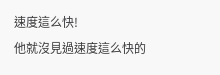速度這么快!
他就沒見過速度這么快的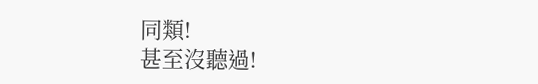同類!
甚至沒聽過!